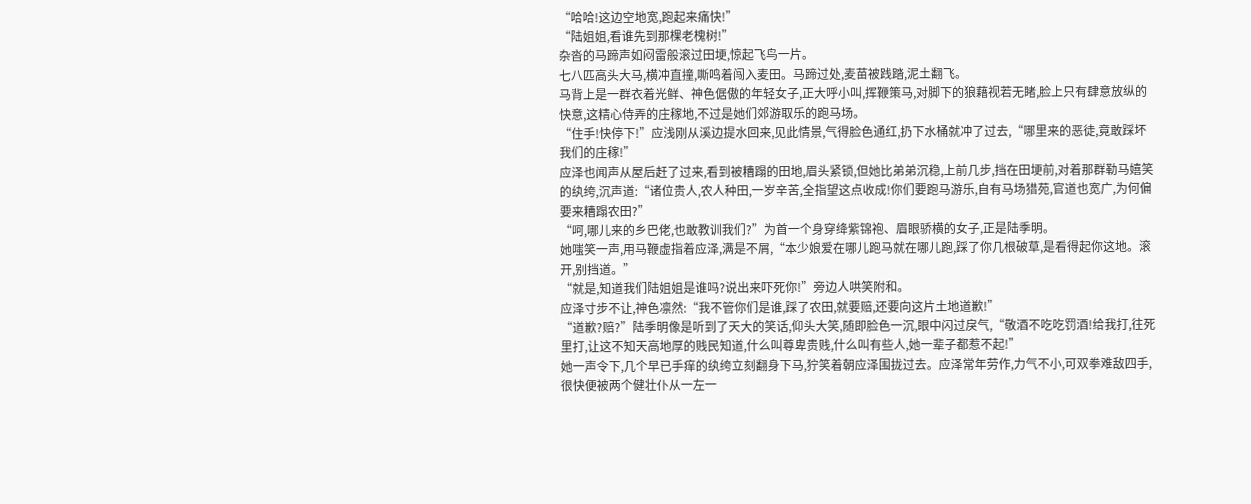“哈哈!这边空地宽,跑起来痛快!”
“陆姐姐,看谁先到那棵老槐树!”
杂沓的马蹄声如闷雷般滚过田埂,惊起飞鸟一片。
七八匹高头大马,横冲直撞,嘶鸣着闯入麦田。马蹄过处,麦苗被践踏,泥土翻飞。
马背上是一群衣着光鲜、神色倨傲的年轻女子,正大呼小叫,挥鞭策马,对脚下的狼藉视若无睹,脸上只有肆意放纵的快意,这精心侍弄的庄稼地,不过是她们郊游取乐的跑马场。
“住手!快停下!”应浅刚从溪边提水回来,见此情景,气得脸色通红,扔下水桶就冲了过去,“哪里来的恶徒,竟敢踩坏我们的庄稼!”
应泽也闻声从屋后赶了过来,看到被糟蹋的田地,眉头紧锁,但她比弟弟沉稳,上前几步,挡在田埂前,对着那群勒马嬉笑的纨绔,沉声道:“诸位贵人,农人种田,一岁辛苦,全指望这点收成!你们要跑马游乐,自有马场猎苑,官道也宽广,为何偏要来糟蹋农田?”
“呵,哪儿来的乡巴佬,也敢教训我们?”为首一个身穿绛紫锦袍、眉眼骄横的女子,正是陆季明。
她嗤笑一声,用马鞭虚指着应泽,满是不屑,“本少娘爱在哪儿跑马就在哪儿跑,踩了你几根破草,是看得起你这地。滚开,别挡道。”
“就是,知道我们陆姐姐是谁吗?说出来吓死你!”旁边人哄笑附和。
应泽寸步不让,神色凛然:“我不管你们是谁,踩了农田,就要赔,还要向这片土地道歉!”
“道歉?赔?”陆季明像是听到了天大的笑话,仰头大笑,随即脸色一沉,眼中闪过戾气,“敬酒不吃吃罚酒!给我打,往死里打,让这不知天高地厚的贱民知道,什么叫尊卑贵贱,什么叫有些人,她一辈子都惹不起!”
她一声令下,几个早已手痒的纨绔立刻翻身下马,狞笑着朝应泽围拢过去。应泽常年劳作,力气不小,可双拳难敌四手,很快便被两个健壮仆从一左一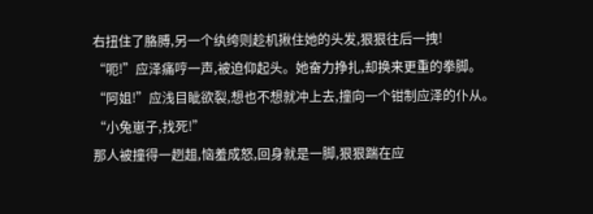右扭住了胳膊,另一个纨绔则趁机揪住她的头发,狠狠往后一拽!
“呃!”应泽痛哼一声,被迫仰起头。她奋力挣扎,却换来更重的拳脚。
“阿姐!”应浅目眦欲裂,想也不想就冲上去,撞向一个钳制应泽的仆从。
“小兔崽子,找死!”
那人被撞得一趔趄,恼羞成怒,回身就是一脚,狠狠踹在应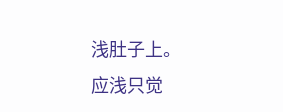浅肚子上。
应浅只觉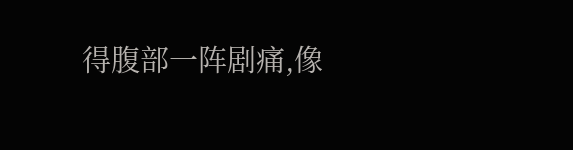得腹部一阵剧痛,像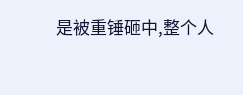是被重锤砸中,整个人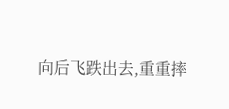向后飞跌出去,重重摔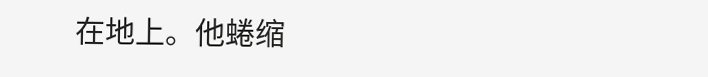在地上。他蜷缩